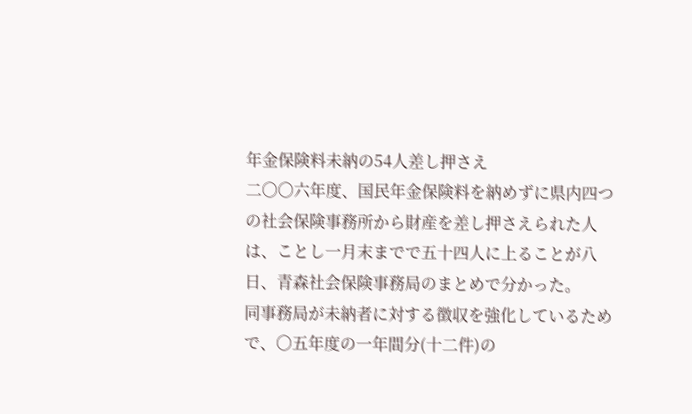年金保険料未納の54人差し押さえ
二〇〇六年度、国民年金保険料を納めずに県内四つの社会保険事務所から財産を差し押さえられた人は、ことし一月末までで五十四人に上ることが八日、青森社会保険事務局のまとめで分かった。
同事務局が未納者に対する徴収を強化しているためで、〇五年度の一年間分(十二件)の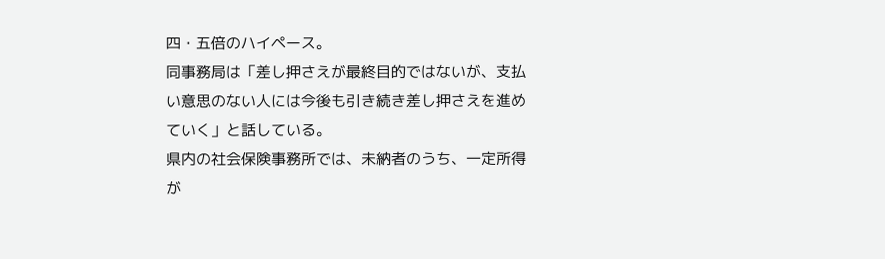四・五倍のハイペース。
同事務局は「差し押さえが最終目的ではないが、支払い意思のない人には今後も引き続き差し押さえを進めていく」と話している。
県内の社会保険事務所では、未納者のうち、一定所得が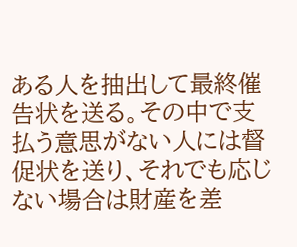ある人を抽出して最終催告状を送る。その中で支払う意思がない人には督促状を送り、それでも応じない場合は財産を差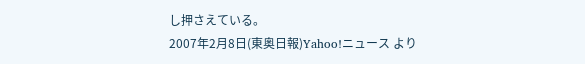し押さえている。
2007年2月8日(東奥日報)Yahoo!ニュース より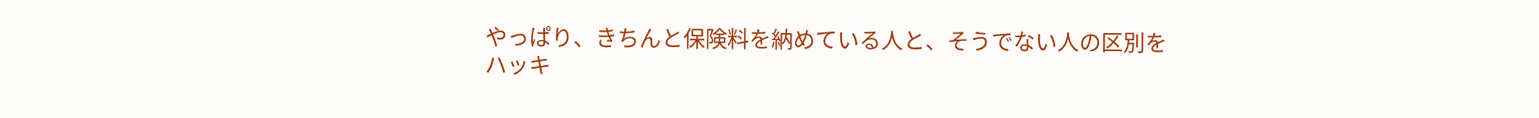やっぱり、きちんと保険料を納めている人と、そうでない人の区別をハッキ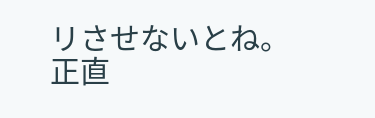リさせないとね。
正直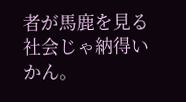者が馬鹿を見る社会じゃ納得いかん。